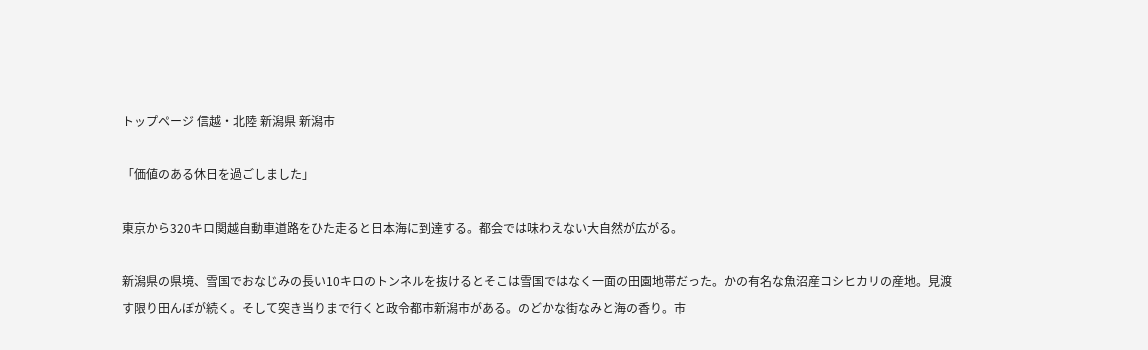トップページ 信越・北陸 新潟県 新潟市

「価値のある休日を過ごしました」

東京から320キロ関越自動車道路をひた走ると日本海に到達する。都会では味わえない大自然が広がる。

新潟県の県境、雪国でおなじみの長い10キロのトンネルを抜けるとそこは雪国ではなく一面の田園地帯だった。かの有名な魚沼産コシヒカリの産地。見渡す限り田んぼが続く。そして突き当りまで行くと政令都市新潟市がある。のどかな街なみと海の香り。市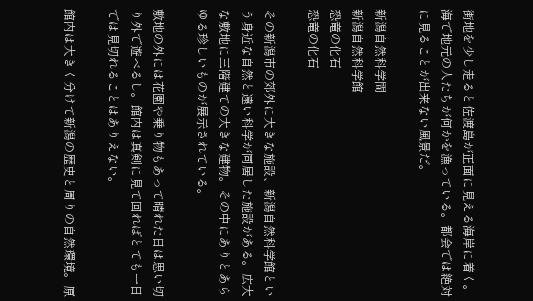街地を少し走ると佐渡島が正面に見える海岸に着く。海で地元の人たちが何かを漁っている。都会では絶対に見ることが出来ない風景だ。

新潟自然科学間
新潟自然科学館
恐竜の化石
恐竜の化石

その新潟市の郊外に大きな施設、新潟自然科学館という身近な自然と遠い科学が同居した施設がある。広大な敷地に三階建ての大きな建物。その中にありとあらゆる珍しいものが展示されている。

敷地の外には花園や乗り物もあって晴れた日は思い切り外で遊べるし。館内は真剣に見て回ればとても一日では見切れることはありえない。

館内は大きく分けて新潟の歴史と周りの自然環境。原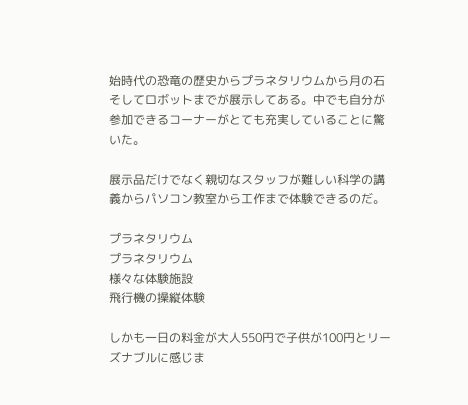始時代の恐竜の歴史からプラネタリウムから月の石そしてロボットまでが展示してある。中でも自分が参加できるコーナーがとても充実していることに驚いた。

展示品だけでなく親切なスタッフが難しい科学の講義からパソコン教室から工作まで体験できるのだ。

プラネタリウム
プラネタリウム
様々な体験施設
飛行機の操縦体験

しかも一日の料金が大人550円で子供が100円とリーズナブルに感じま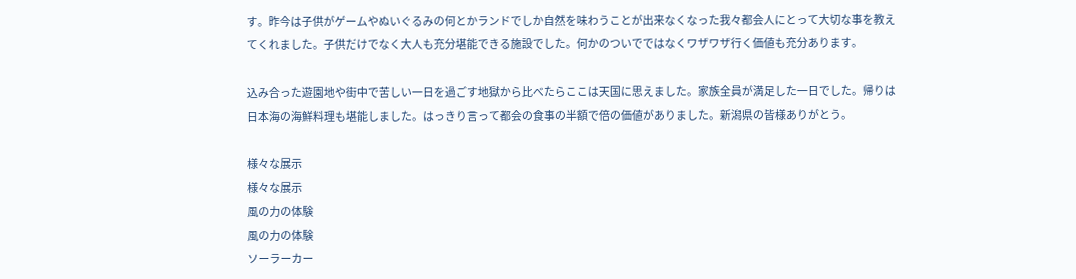す。昨今は子供がゲームやぬいぐるみの何とかランドでしか自然を味わうことが出来なくなった我々都会人にとって大切な事を教えてくれました。子供だけでなく大人も充分堪能できる施設でした。何かのついでではなくワザワザ行く価値も充分あります。

込み合った遊園地や街中で苦しい一日を過ごす地獄から比べたらここは天国に思えました。家族全員が満足した一日でした。帰りは日本海の海鮮料理も堪能しました。はっきり言って都会の食事の半額で倍の価値がありました。新潟県の皆様ありがとう。

様々な展示
様々な展示
風の力の体験
風の力の体験
ソーラーカー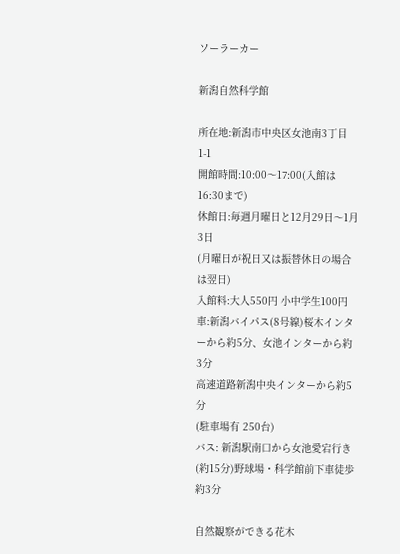ソーラーカー

新潟自然科学館

所在地:新潟市中央区女池南3丁目1-1
開館時間:10:00〜17:00(入館は16:30まで)
休館日:毎週月曜日と12月29日〜1月3日
(月曜日が祝日又は振替休日の場合は翌日)
入館料:大人550円 小中学生100円
車:新潟バイパス(8号線)桜木インターから約5分、女池インターから約3分
高速道路新潟中央インターから約5分
(駐車場有 250台)
バス: 新潟駅南口から女池愛宕行き(約15分)野球場・科学館前下車徒歩約3分

自然観察ができる花木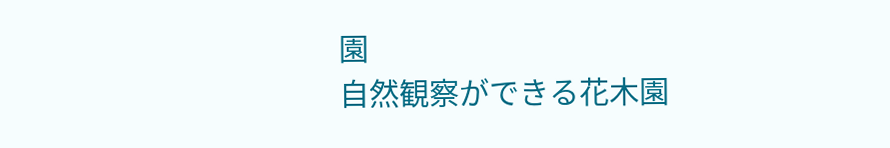園
自然観察ができる花木園